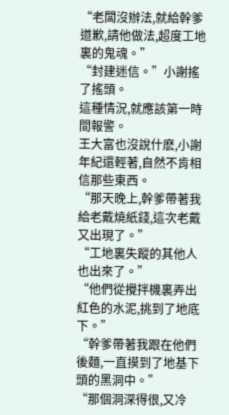“老闆沒辦法,就給幹爹道歉,請他做法,超度工地裏的鬼魂。”
“封建迷信。”小謝搖了搖頭。
這種情況,就應該第一時間報警。
王大富也沒說什麽,小謝年紀還輕著,自然不肯相信那些東西。
“那天晚上,幹爹帶著我給老戴燒紙錢,這次老戴又出現了。”
“工地裏失蹤的其他人也出來了。”
“他們從攪拌機裏弄出紅色的水泥,挑到了地底下。”
“幹爹帶著我跟在他們後麵,一直摸到了地基下頭的黑洞中。”
“那個洞深得很,又冷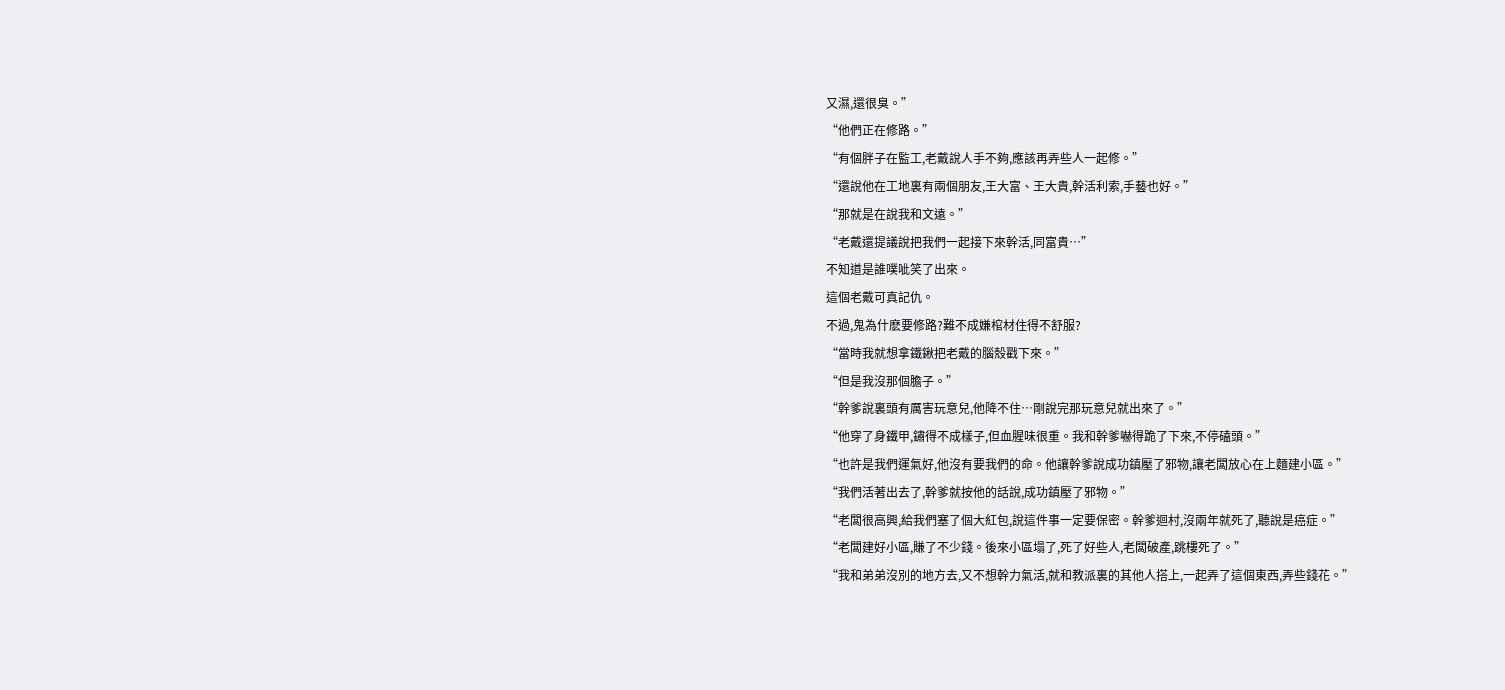又濕,還很臭。”
“他們正在修路。”
“有個胖子在監工,老戴說人手不夠,應該再弄些人一起修。”
“還說他在工地裏有兩個朋友,王大富、王大貴,幹活利索,手藝也好。”
“那就是在說我和文遠。”
“老戴還提議說把我們一起接下來幹活,同富貴…”
不知道是誰噗呲笑了出來。
這個老戴可真記仇。
不過,鬼為什麽要修路?難不成嫌棺材住得不舒服?
“當時我就想拿鐵鍬把老戴的腦殼戳下來。”
“但是我沒那個膽子。”
“幹爹說裏頭有厲害玩意兒,他降不住…剛說完那玩意兒就出來了。”
“他穿了身鐵甲,鏽得不成樣子,但血腥味很重。我和幹爹嚇得跪了下來,不停磕頭。”
“也許是我們運氣好,他沒有要我們的命。他讓幹爹說成功鎮壓了邪物,讓老闆放心在上麵建小區。”
“我們活著出去了,幹爹就按他的話說,成功鎮壓了邪物。”
“老闆很高興,給我們塞了個大紅包,說這件事一定要保密。幹爹迴村,沒兩年就死了,聽說是癌症。”
“老闆建好小區,賺了不少錢。後來小區塌了,死了好些人,老闆破產,跳樓死了。”
“我和弟弟沒別的地方去,又不想幹力氣活,就和教派裏的其他人搭上,一起弄了這個東西,弄些錢花。”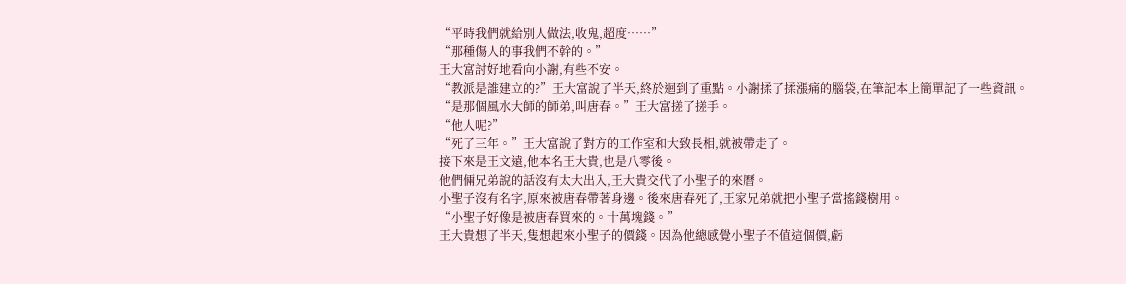“平時我們就給別人做法,收鬼,超度……”
“那種傷人的事我們不幹的。”
王大富討好地看向小謝,有些不安。
“教派是誰建立的?”王大富說了半天,終於迴到了重點。小謝揉了揉漲痛的腦袋,在筆記本上簡單記了一些資訊。
“是那個風水大師的師弟,叫唐春。”王大富搓了搓手。
“他人呢?”
“死了三年。”王大富說了對方的工作室和大致長相,就被帶走了。
接下來是王文遠,他本名王大貴,也是八零後。
他們倆兄弟說的話沒有太大出入,王大貴交代了小聖子的來曆。
小聖子沒有名字,原來被唐春帶著身邊。後來唐春死了,王家兄弟就把小聖子當搖錢樹用。
“小聖子好像是被唐春買來的。十萬塊錢。”
王大貴想了半天,隻想起來小聖子的價錢。因為他總感覺小聖子不值這個價,虧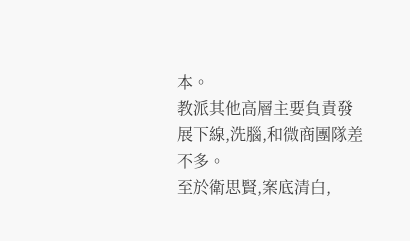本。
教派其他高層主要負責發展下線,洗腦,和微商團隊差不多。
至於衛思賢,案底清白,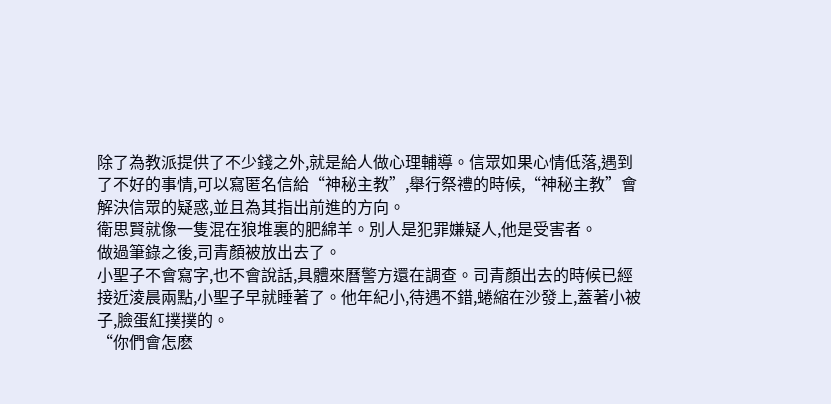除了為教派提供了不少錢之外,就是給人做心理輔導。信眾如果心情低落,遇到了不好的事情,可以寫匿名信給“神秘主教”,舉行祭禮的時候,“神秘主教”會解決信眾的疑惑,並且為其指出前進的方向。
衛思賢就像一隻混在狼堆裏的肥綿羊。別人是犯罪嫌疑人,他是受害者。
做過筆錄之後,司青顏被放出去了。
小聖子不會寫字,也不會說話,具體來曆警方還在調查。司青顏出去的時候已經接近淩晨兩點,小聖子早就睡著了。他年紀小,待遇不錯,蜷縮在沙發上,蓋著小被子,臉蛋紅撲撲的。
“你們會怎麽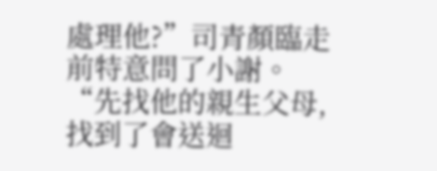處理他?”司青顏臨走前特意問了小謝。
“先找他的親生父母,找到了會送迴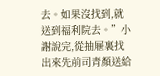去。如果沒找到,就送到福利院去。”小謝說完,從抽屜裏找出來先前司青顏送給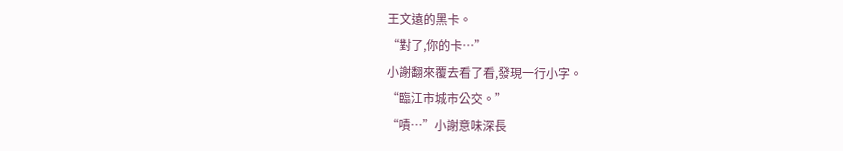王文遠的黑卡。
“對了,你的卡…”
小謝翻來覆去看了看,發現一行小字。
“臨江市城市公交。”
“嘖…”小謝意味深長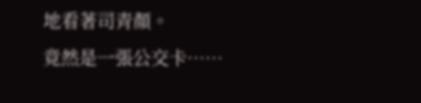地看著司青顏。
竟然是一張公交卡……